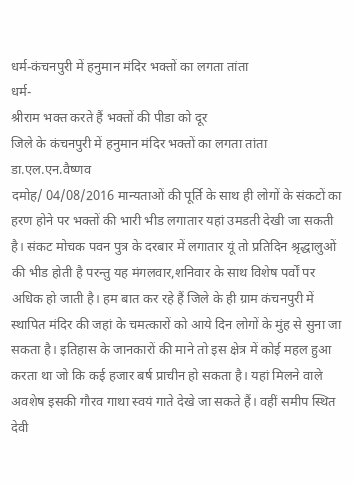धर्म-कंचनपुरी में हनुमान मंदिर भक्तों का लगता तांता
धर्म-
श्रीराम भक्त करते हैं भक्तों की पीडा को दूर
जिले के कंचनपुरी में हनुमान मंदिर भक्तों का लगता तांता
डा.एल.एन.वैष्णव
दमोह/ 04/08/2016 मान्यताओं की पूर्ति के साथ ही लोगों के संकटों का हरण होने पर भक्तों की भारी भीड लगातार यहां उमडती देखी जा सकती है। संकट मोचक पवन पुत्र के दरबार में लगातार यूं तो प्रतिदिन श्रृद्धालुओं की भीड होती है परन्तु यह मंगलवार,शनिवार के साथ विशेष पर्वों पर अधिक हो जाती है। हम बात कर रहे हैं जिले के ही ग्राम कंचनपुरी में स्थापित मंदिर की जहां के चमत्कारों को आये दिन लोगों के मुंह से सुना जा सकता है। इतिहास के जानकारों की माने तो इस क्षेत्र में कोई महल हुआ करता था जो कि कई हजार बर्ष प्राचीन हो सकता है। यहां मिलने वाले अवशेष इसकी गौरव गाथा स्वयं गाते देखे जा सकते हैं। वहीं समीप स्थित देवी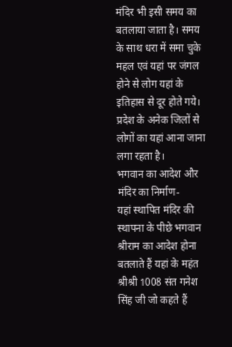मंदिर भी इसी समय का बतलाया जाता है। समय के साथ धरा में समा चुके महल एवं यहां पर जंगल होने से लोग यहां के इतिहास से दूर होते गये। प्रदेश के अनेक जिलों से लोगों का यहां आना जाना लगा रहता है।
भगवान का आदेश और मंदिर का निर्माण-
यहां स्थापित मंदिर की स्थापना के पीछे भगवान श्रीराम का आदेश होना बतलाते हैं यहां के महंत श्रीश्री 1008 संत गनेश सिंह जी जो कहते हैं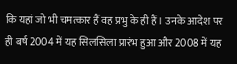कि यहां जो भी चमत्कार हैं वह प्रभु के ही हैं। उनके आदेश पर ही बर्ष 2004 में यह सिलसिला प्रारंभ हुआ और 2008 में यह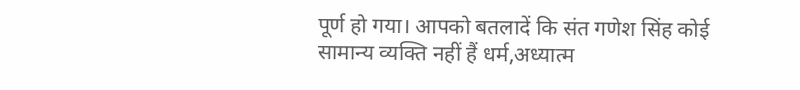पूर्ण हो गया। आपको बतलादें कि संत गणेश सिंह कोई सामान्य व्यक्ति नहीं हैं धर्म,अध्यात्म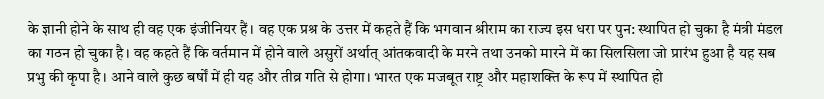के ज्ञानी होने के साथ ही वह एक इंजीनियर हैं। वह एक प्रश्र के उत्तर में कहते हैं कि भगवान श्रीराम का राज्य इस धरा पर पुन: स्थापित हो चुका है मंत्री मंडल का गठन हो चुका है। वह कहते हैं कि वर्तमान में होने वाले असुरों अर्थात् आंतकवादी के मरने तथा उनको मारने में का सिलसिला जो प्रारंभ हुआ है यह सब प्रभु की कृपा है। आने वाले कुछ बर्षों में ही यह और तीव्र गति से होगा। भारत एक मजबूत राष्ट्र और महाशक्ति के रूप में स्थापित हो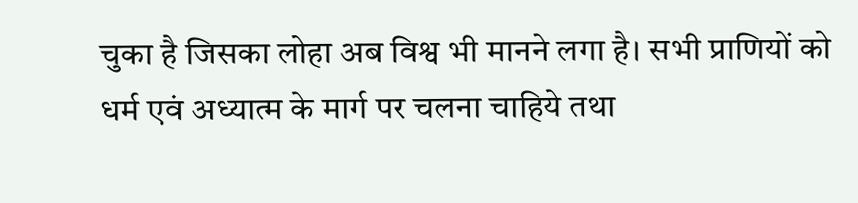चुका है जिसका लोहा अब विश्व भी मानने लगा है। सभी प्राणियों को धर्म एवं अध्यात्म के मार्ग पर चलना चाहिये तथा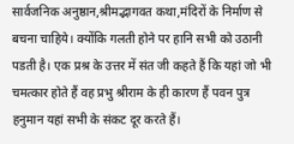सार्वजनिक अनुष्ठान,श्रीमद्भागवत कथा,मंदिरों के निर्माण से बचना चाहिये। क्योंकि गलती होने पर हानि सभी को उठानी पडती है। एक प्रश्र के उत्तर में संत जी कहते हैं कि यहां जो भी चमत्कार होते हैं वह प्रभु श्रीराम के ही कारण हैं पवन पुत्र हनुमान यहां सभी के संकट दूर करते हैं।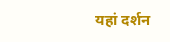यहां दर्शन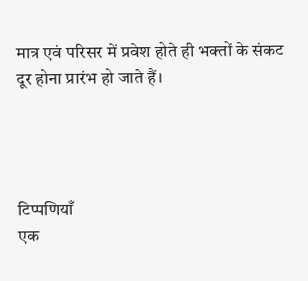मात्र एवं परिसर में प्रवेश होते ही भक्तों के संकट दूर होना प्रारंभ हो जाते हैं।




टिप्पणियाँ
एक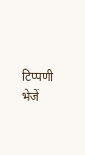टिप्पणी भेजें